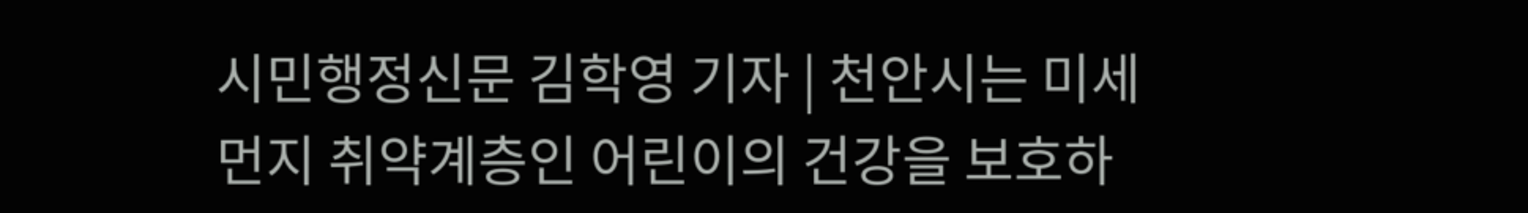시민행정신문 김학영 기자 | 천안시는 미세먼지 취약계층인 어린이의 건강을 보호하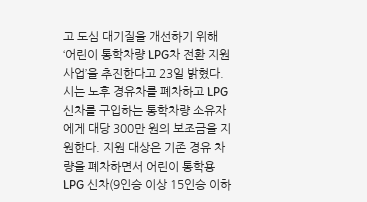고 도심 대기질을 개선하기 위해 ‘어린이 통학차량 LPG차 전환 지원사업’을 추진한다고 23일 밝혔다. 시는 노후 경유차를 폐차하고 LPG 신차를 구입하는 통학차량 소유자에게 대당 300만 원의 보조금을 지원한다. 지원 대상은 기존 경유 차량을 폐차하면서 어린이 통학용 LPG 신차(9인승 이상 15인승 이하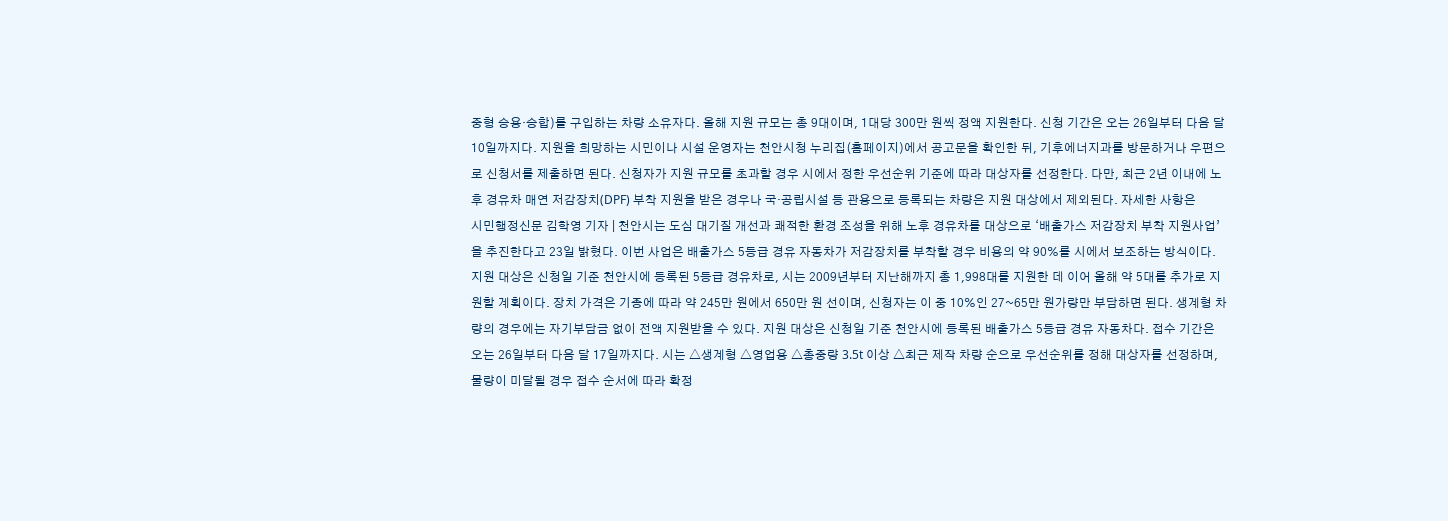중형 승용·승합)를 구입하는 차량 소유자다. 올해 지원 규모는 총 9대이며, 1대당 300만 원씩 정액 지원한다. 신청 기간은 오는 26일부터 다음 달 10일까지다. 지원을 희망하는 시민이나 시설 운영자는 천안시청 누리집(홈페이지)에서 공고문을 확인한 뒤, 기후에너지과를 방문하거나 우편으로 신청서를 제출하면 된다. 신청자가 지원 규모를 초과할 경우 시에서 정한 우선순위 기준에 따라 대상자를 선정한다. 다만, 최근 2년 이내에 노후 경유차 매연 저감장치(DPF) 부착 지원을 받은 경우나 국·공립시설 등 관용으로 등록되는 차량은 지원 대상에서 제외된다. 자세한 사항은
시민행정신문 김학영 기자 | 천안시는 도심 대기질 개선과 쾌적한 환경 조성을 위해 노후 경유차를 대상으로 ‘배출가스 저감장치 부착 지원사업’을 추진한다고 23일 밝혔다. 이번 사업은 배출가스 5등급 경유 자동차가 저감장치를 부착할 경우 비용의 약 90%를 시에서 보조하는 방식이다. 지원 대상은 신청일 기준 천안시에 등록된 5등급 경유차로, 시는 2009년부터 지난해까지 총 1,998대를 지원한 데 이어 올해 약 5대를 추가로 지원할 계획이다. 장치 가격은 기종에 따라 약 245만 원에서 650만 원 선이며, 신청자는 이 중 10%인 27~65만 원가량만 부담하면 된다. 생계형 차량의 경우에는 자기부담금 없이 전액 지원받을 수 있다. 지원 대상은 신청일 기준 천안시에 등록된 배출가스 5등급 경유 자동차다. 접수 기간은 오는 26일부터 다음 달 17일까지다. 시는 △생계형 △영업용 △총중량 3.5t 이상 △최근 제작 차량 순으로 우선순위를 정해 대상자를 선정하며, 물량이 미달될 경우 접수 순서에 따라 확정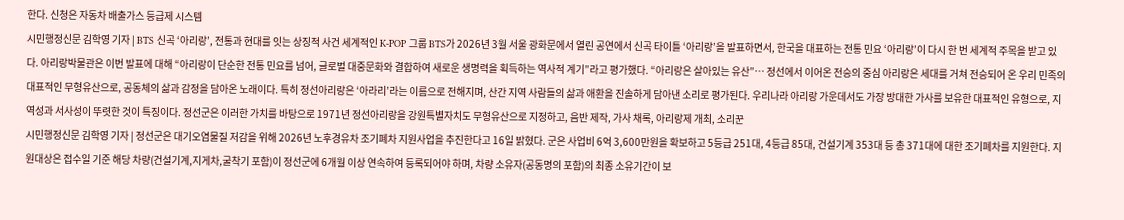한다. 신청은 자동차 배출가스 등급제 시스템
시민행정신문 김학영 기자 | BTS 신곡 ‘아리랑’, 전통과 현대를 잇는 상징적 사건 세계적인 K-POP 그룹 BTS가 2026년 3월 서울 광화문에서 열린 공연에서 신곡 타이틀 ‘아리랑’을 발표하면서, 한국을 대표하는 전통 민요 ‘아리랑’이 다시 한 번 세계적 주목을 받고 있다. 아리랑박물관은 이번 발표에 대해 “아리랑이 단순한 전통 민요를 넘어, 글로벌 대중문화와 결합하여 새로운 생명력을 획득하는 역사적 계기”라고 평가했다. “아리랑은 살아있는 유산”… 정선에서 이어온 전승의 중심 아리랑은 세대를 거쳐 전승되어 온 우리 민족의 대표적인 무형유산으로, 공동체의 삶과 감정을 담아온 노래이다. 특히 정선아리랑은 ‘아라리’라는 이름으로 전해지며, 산간 지역 사람들의 삶과 애환을 진솔하게 담아낸 소리로 평가된다. 우리나라 아리랑 가운데서도 가장 방대한 가사를 보유한 대표적인 유형으로, 지역성과 서사성이 뚜렷한 것이 특징이다. 정선군은 이러한 가치를 바탕으로 1971년 정선아리랑을 강원특별자치도 무형유산으로 지정하고, 음반 제작, 가사 채록, 아리랑제 개최, 소리꾼
시민행정신문 김학영 기자 | 정선군은 대기오염물질 저감을 위해 2026년 노후경유차 조기폐차 지원사업을 추진한다고 16일 밝혔다. 군은 사업비 6억 3,600만원을 확보하고 5등급 251대, 4등급 85대, 건설기계 353대 등 총 371대에 대한 조기폐차를 지원한다. 지원대상은 접수일 기준 해당 차량(건설기계,지게차,굴착기 포함)이 정선군에 6개월 이상 연속하여 등록되어야 하며, 차량 소유자(공동명의 포함)의 최종 소유기간이 보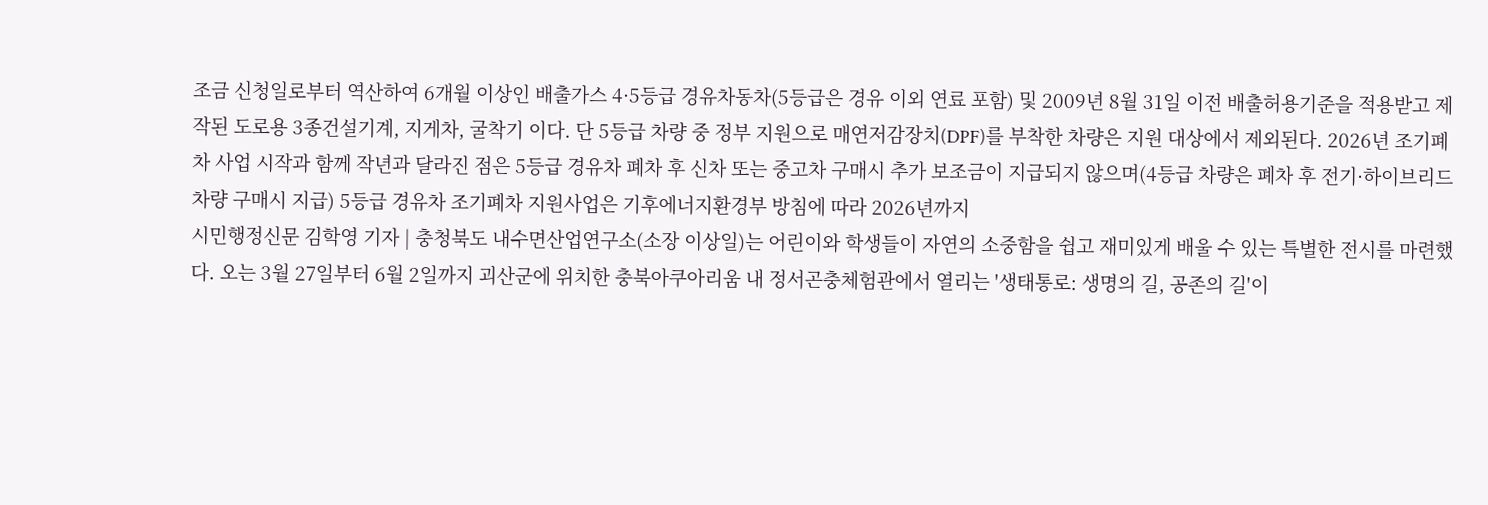조금 신청일로부터 역산하여 6개월 이상인 배출가스 4·5등급 경유차동차(5등급은 경유 이외 연료 포함) 및 2009년 8월 31일 이전 배출허용기준을 적용받고 제작된 도로용 3종건설기계, 지게차, 굴착기 이다. 단 5등급 차량 중 정부 지원으로 매연저감장치(DPF)를 부착한 차량은 지원 대상에서 제외된다. 2026년 조기폐차 사업 시작과 함께 작년과 달라진 점은 5등급 경유차 폐차 후 신차 또는 중고차 구매시 추가 보조금이 지급되지 않으며(4등급 차량은 폐차 후 전기·하이브리드 차량 구매시 지급) 5등급 경유차 조기폐차 지원사업은 기후에너지환경부 방침에 따라 2026년까지
시민행정신문 김학영 기자 | 충청북도 내수면산업연구소(소장 이상일)는 어린이와 학생들이 자연의 소중함을 쉽고 재미있게 배울 수 있는 특별한 전시를 마련했다. 오는 3월 27일부터 6월 2일까지 괴산군에 위치한 충북아쿠아리움 내 정서곤충체험관에서 열리는 '생태통로: 생명의 길, 공존의 길'이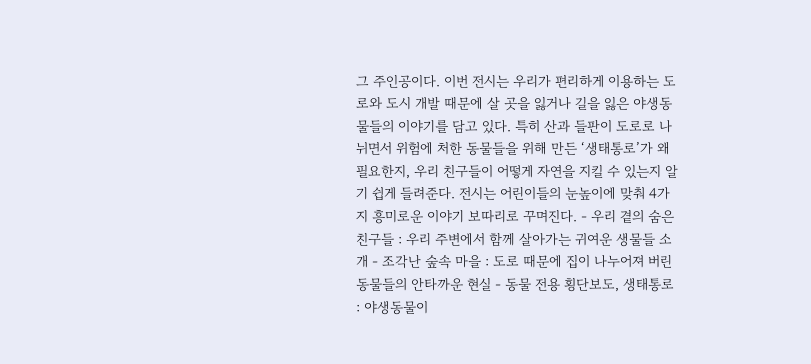그 주인공이다. 이번 전시는 우리가 편리하게 이용하는 도로와 도시 개발 때문에 살 곳을 잃거나 길을 잃은 야생동물들의 이야기를 담고 있다. 특히 산과 들판이 도로로 나뉘면서 위험에 처한 동물들을 위해 만든 ‘생태통로’가 왜 필요한지, 우리 친구들이 어떻게 자연을 지킬 수 있는지 알기 쉽게 들려준다. 전시는 어린이들의 눈높이에 맞춰 4가지 흥미로운 이야기 보따리로 꾸며진다. - 우리 곁의 숨은 친구들 : 우리 주변에서 함께 살아가는 귀여운 생물들 소개 - 조각난 숲속 마을 : 도로 때문에 집이 나누어져 버린 동물들의 안타까운 현실 - 동물 전용 횡단보도, 생태통로 : 야생동물이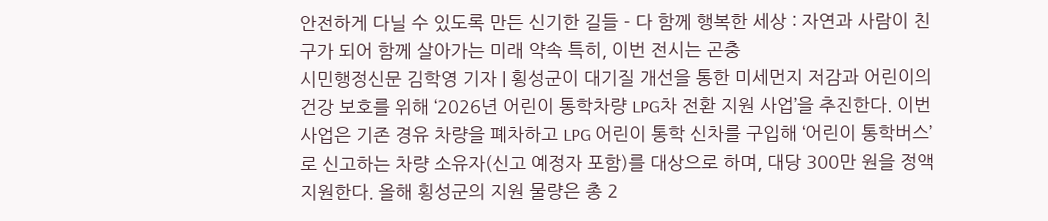안전하게 다닐 수 있도록 만든 신기한 길들 - 다 함께 행복한 세상 : 자연과 사람이 친구가 되어 함께 살아가는 미래 약속 특히, 이번 전시는 곤충
시민행정신문 김학영 기자 | 횡성군이 대기질 개선을 통한 미세먼지 저감과 어린이의 건강 보호를 위해 ‘2026년 어린이 통학차량 LPG차 전환 지원 사업’을 추진한다. 이번 사업은 기존 경유 차량을 폐차하고 LPG 어린이 통학 신차를 구입해 ‘어린이 통학버스’로 신고하는 차량 소유자(신고 예정자 포함)를 대상으로 하며, 대당 300만 원을 정액 지원한다. 올해 횡성군의 지원 물량은 총 2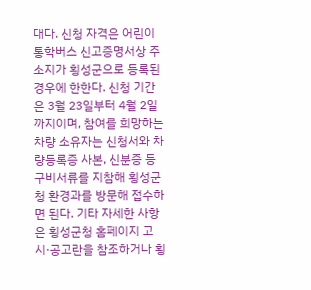대다. 신청 자격은 어린이 통학버스 신고증명서상 주소지가 횡성군으로 등록된 경우에 한한다. 신청 기간은 3월 23일부터 4월 2일까지이며, 참여를 희망하는 차량 소유자는 신청서와 차량등록증 사본, 신분증 등 구비서류를 지참해 횡성군청 환경과를 방문해 접수하면 된다. 기타 자세한 사항은 횡성군청 홈페이지 고시·공고란을 참조하거나 횡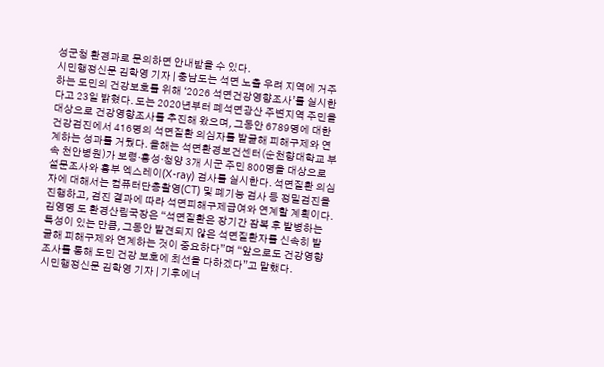성군청 환경과로 문의하면 안내받을 수 있다.
시민행정신문 김학영 기자 | 충남도는 석면 노출 우려 지역에 거주하는 도민의 건강보호를 위해 ‘2026 석면건강영향조사’를 실시한다고 23일 밝혔다. 도는 2020년부터 폐석면광산 주변지역 주민을 대상으로 건강영향조사를 추진해 왔으며, 그동안 6789명에 대한 건강검진에서 416명의 석면질환 의심자를 발굴해 피해구제와 연계하는 성과를 거뒀다. 올해는 석면환경보건센터(순천향대학교 부속 천안병원)가 보령·홍성·청양 3개 시군 주민 800명을 대상으로 설문조사와 흉부 엑스레이(X-ray) 검사를 실시한다. 석면질환 의심자에 대해서는 컴퓨터단층촬영(CT) 및 폐기능 검사 등 정밀검진을 진행하고, 검진 결과에 따라 석면피해구제급여와 연계할 계획이다. 김영명 도 환경산림국장은 “석면질환은 장기간 잠복 후 발병하는 특성이 있는 만큼, 그동안 발견되지 않은 석면질환자를 신속히 발굴해 피해구제와 연계하는 것이 중요하다”며 “앞으로도 건강영향조사를 통해 도민 건강 보호에 최선을 다하겠다”고 말했다.
시민행정신문 김학영 기자 | 기후에너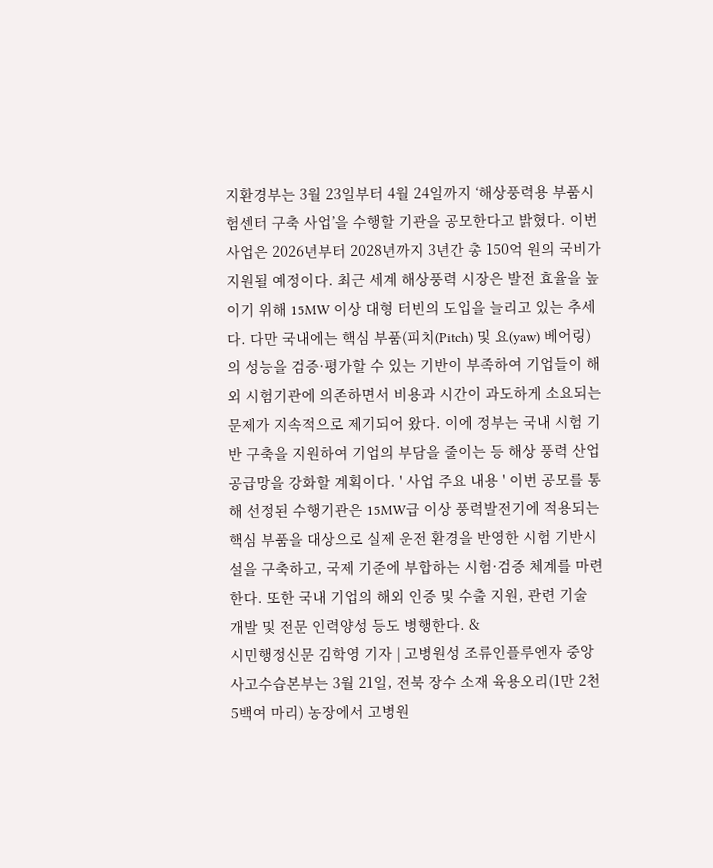지환경부는 3월 23일부터 4월 24일까지 ‘해상풍력용 부품시험센터 구축 사업’을 수행할 기관을 공모한다고 밝혔다. 이번 사업은 2026년부터 2028년까지 3년간 총 150억 원의 국비가 지원될 예정이다. 최근 세계 해상풍력 시장은 발전 효율을 높이기 위해 15MW 이상 대형 터빈의 도입을 늘리고 있는 추세다. 다만 국내에는 핵심 부품(피치(Pitch) 및 요(yaw) 베어링)의 성능을 검증·평가할 수 있는 기반이 부족하여 기업들이 해외 시험기관에 의존하면서 비용과 시간이 과도하게 소요되는 문제가 지속적으로 제기되어 왔다. 이에 정부는 국내 시험 기반 구축을 지원하여 기업의 부담을 줄이는 등 해상 풍력 산업 공급망을 강화할 계획이다. ' 사업 주요 내용 ' 이번 공모를 통해 선정된 수행기관은 15MW급 이상 풍력발전기에 적용되는 핵심 부품을 대상으로 실제 운전 환경을 반영한 시험 기반시설을 구축하고, 국제 기준에 부합하는 시험·검증 체계를 마련한다. 또한 국내 기업의 해외 인증 및 수출 지원, 관련 기술 개발 및 전문 인력양성 등도 병행한다. &
시민행정신문 김학영 기자 | 고병원성 조류인플루엔자 중앙사고수습본부는 3월 21일, 전북 장수 소재 육용오리(1만 2천 5백여 마리) 농장에서 고병원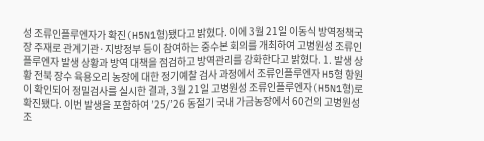성 조류인플루엔자가 확진(H5N1형)됐다고 밝혔다. 이에 3월 21일 이동식 방역정책국장 주재로 관계기관·지방정부 등이 참여하는 중수본 회의를 개최하여 고병원성 조류인플루엔자 발생 상황과 방역 대책을 점검하고 방역관리를 강화한다고 밝혔다. 1. 발생 상황 전북 장수 육용오리 농장에 대한 정기예찰 검사 과정에서 조류인플루엔자 H5형 항원이 확인되어 정밀검사를 실시한 결과, 3월 21일 고병원성 조류인플루엔자(H5N1형)로 확진됐다. 이번 발생을 포함하여 ’25/’26 동절기 국내 가금농장에서 60건의 고병원성 조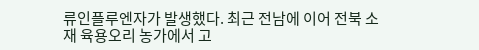류인플루엔자가 발생했다. 최근 전남에 이어 전북 소재 육용오리 농가에서 고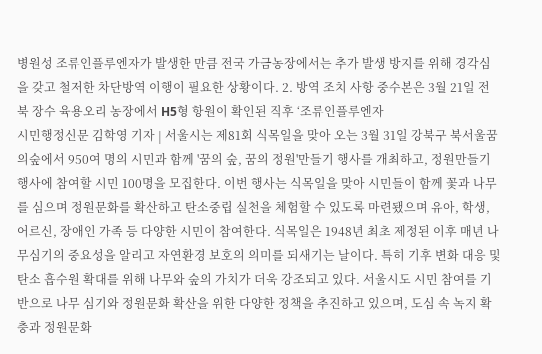병원성 조류인플루엔자가 발생한 만큼 전국 가금농장에서는 추가 발생 방지를 위해 경각심을 갖고 철저한 차단방역 이행이 필요한 상황이다. 2. 방역 조치 사항 중수본은 3월 21일 전북 장수 육용오리 농장에서 H5형 항원이 확인된 직후 ‘조류인플루엔자
시민행정신문 김학영 기자 | 서울시는 제81회 식목일을 맞아 오는 3월 31일 강북구 북서울꿈의숲에서 950여 명의 시민과 함께 '꿈의 숲, 꿈의 정원'만들기 행사를 개최하고, 정원만들기 행사에 참여할 시민 100명을 모집한다. 이번 행사는 식목일을 맞아 시민들이 함께 꽃과 나무를 심으며 정원문화를 확산하고 탄소중립 실천을 체험할 수 있도록 마련됐으며 유아, 학생, 어르신, 장애인 가족 등 다양한 시민이 참여한다. 식목일은 1948년 최초 제정된 이후 매년 나무심기의 중요성을 알리고 자연환경 보호의 의미를 되새기는 날이다. 특히 기후 변화 대응 및 탄소 흡수원 확대를 위해 나무와 숲의 가치가 더욱 강조되고 있다. 서울시도 시민 참여를 기반으로 나무 심기와 정원문화 확산을 위한 다양한 정책을 추진하고 있으며, 도심 속 녹지 확충과 정원문화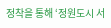정착을 통해 ‘정원도시 서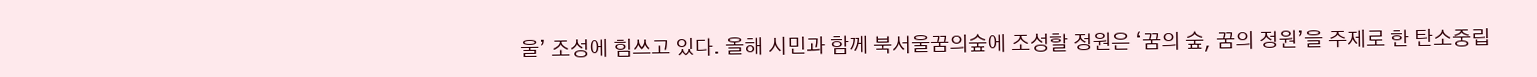울’ 조성에 힘쓰고 있다. 올해 시민과 함께 북서울꿈의숲에 조성할 정원은 ‘꿈의 숲, 꿈의 정원’을 주제로 한 탄소중립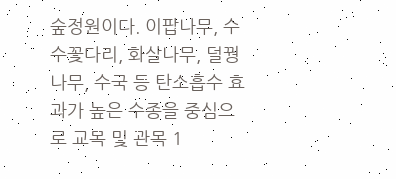숲정원이다. 이팝나무, 수수꽃다리, 화살나무, 덜꿩나무, 수국 등 탄소흡수 효과가 높은 수종을 중심으로 교목 및 관목 1